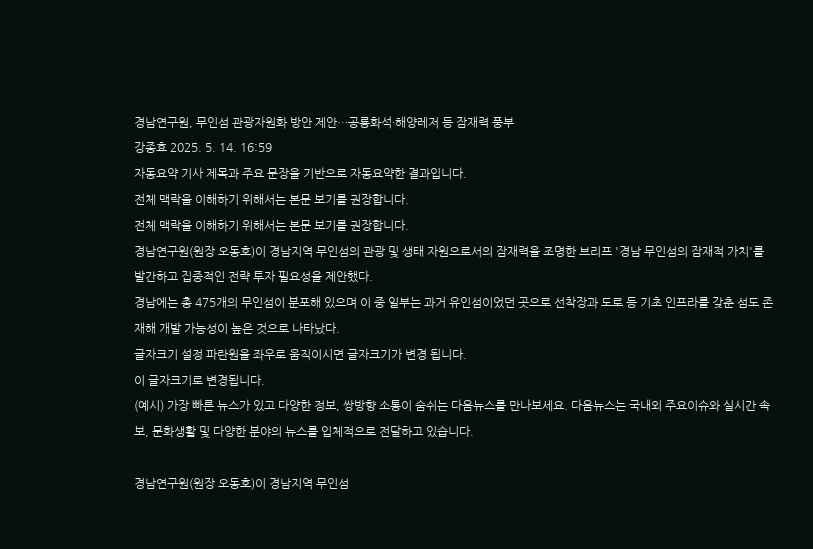경남연구원, 무인섬 관광자원화 방안 제안…공룡화석·해양레저 등 잠재력 풍부
강종효 2025. 5. 14. 16:59
자동요약 기사 제목과 주요 문장을 기반으로 자동요약한 결과입니다.
전체 맥락을 이해하기 위해서는 본문 보기를 권장합니다.
전체 맥락을 이해하기 위해서는 본문 보기를 권장합니다.
경남연구원(원장 오동호)이 경남지역 무인섬의 관광 및 생태 자원으로서의 잠재력을 조명한 브리프 '경남 무인섬의 잠재적 가치'를 발간하고 집중적인 전략 투자 필요성을 제안했다.
경남에는 총 475개의 무인섬이 분포해 있으며 이 중 일부는 과거 유인섬이었던 곳으로 선착장과 도로 등 기초 인프라를 갖춘 섬도 존재해 개발 가능성이 높은 것으로 나타났다.
글자크기 설정 파란원을 좌우로 움직이시면 글자크기가 변경 됩니다.
이 글자크기로 변경됩니다.
(예시) 가장 빠른 뉴스가 있고 다양한 정보, 쌍방향 소통이 숨쉬는 다음뉴스를 만나보세요. 다음뉴스는 국내외 주요이슈와 실시간 속보, 문화생활 및 다양한 분야의 뉴스를 입체적으로 전달하고 있습니다.

경남연구원(원장 오동호)이 경남지역 무인섬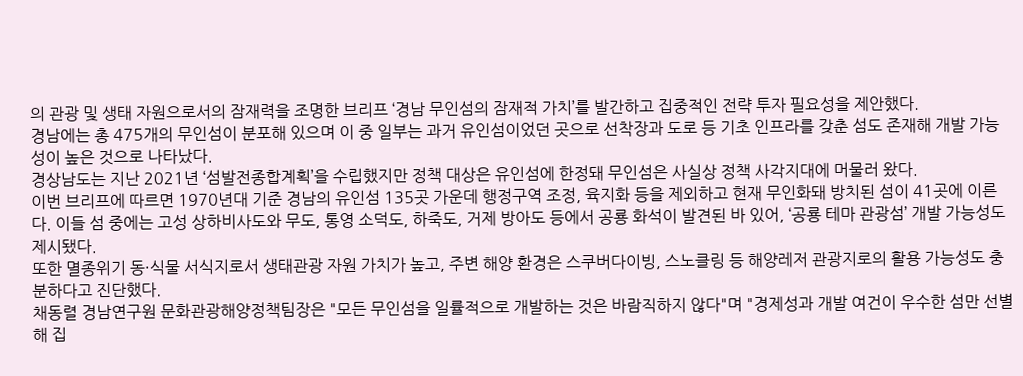의 관광 및 생태 자원으로서의 잠재력을 조명한 브리프 ‘경남 무인섬의 잠재적 가치’를 발간하고 집중적인 전략 투자 필요성을 제안했다.
경남에는 총 475개의 무인섬이 분포해 있으며 이 중 일부는 과거 유인섬이었던 곳으로 선착장과 도로 등 기초 인프라를 갖춘 섬도 존재해 개발 가능성이 높은 것으로 나타났다.
경상남도는 지난 2021년 ‘섬발전종합계획’을 수립했지만 정책 대상은 유인섬에 한정돼 무인섬은 사실상 정책 사각지대에 머물러 왔다.
이번 브리프에 따르면 1970년대 기준 경남의 유인섬 135곳 가운데 행정구역 조정, 육지화 등을 제외하고 현재 무인화돼 방치된 섬이 41곳에 이른다. 이들 섬 중에는 고성 상하비사도와 무도, 통영 소덕도, 하죽도, 거제 방아도 등에서 공룡 화석이 발견된 바 있어, ‘공룡 테마 관광섬’ 개발 가능성도 제시됐다.
또한 멸종위기 동·식물 서식지로서 생태관광 자원 가치가 높고, 주변 해양 환경은 스쿠버다이빙, 스노클링 등 해양레저 관광지로의 활용 가능성도 충분하다고 진단했다.
채동렬 경남연구원 문화관광해양정책팀장은 "모든 무인섬을 일률적으로 개발하는 것은 바람직하지 않다"며 "경제성과 개발 여건이 우수한 섬만 선별해 집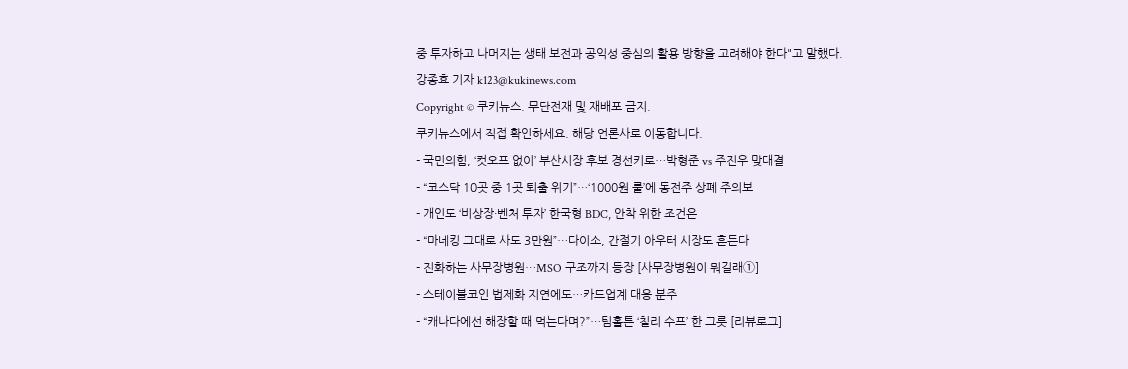중 투자하고 나머지는 생태 보전과 공익성 중심의 활용 방향을 고려해야 한다"고 말했다.
강종효 기자 k123@kukinews.com
Copyright © 쿠키뉴스. 무단전재 및 재배포 금지.
쿠키뉴스에서 직접 확인하세요. 해당 언론사로 이동합니다.
- 국민의힘, ‘컷오프 없이’ 부산시장 후보 경선키로…박형준 vs 주진우 맞대결
- “코스닥 10곳 중 1곳 퇴출 위기”…‘1000원 룰’에 동전주 상폐 주의보
- 개인도 ‘비상장·벤처 투자’ 한국형 BDC, 안착 위한 조건은
- “마네킹 그대로 사도 3만원”…다이소, 간절기 아우터 시장도 흔든다
- 진화하는 사무장병원…MSO 구조까지 등장 [사무장병원이 뭐길래①]
- 스테이블코인 법제화 지연에도…카드업계 대응 분주
- “캐나다에선 해장할 때 먹는다며?”…팀홀튼 ‘칠리 수프’ 한 그릇 [리뷰로그]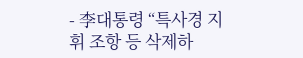- 李대통령 “특사경 지휘 조항 등 삭제하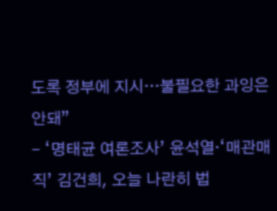도록 정부에 지시…불필요한 과잉은 안돼”
- ‘명태균 여론조사’ 윤석열·‘매관매직’ 김건희, 오늘 나란히 법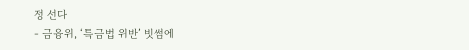정 선다
- 금융위, ‘특금법 위반’ 빗썸에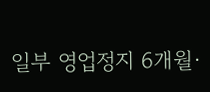일부 영업정지 6개월·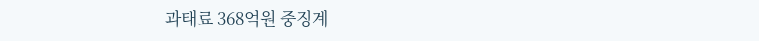과태료 368억원 중징계